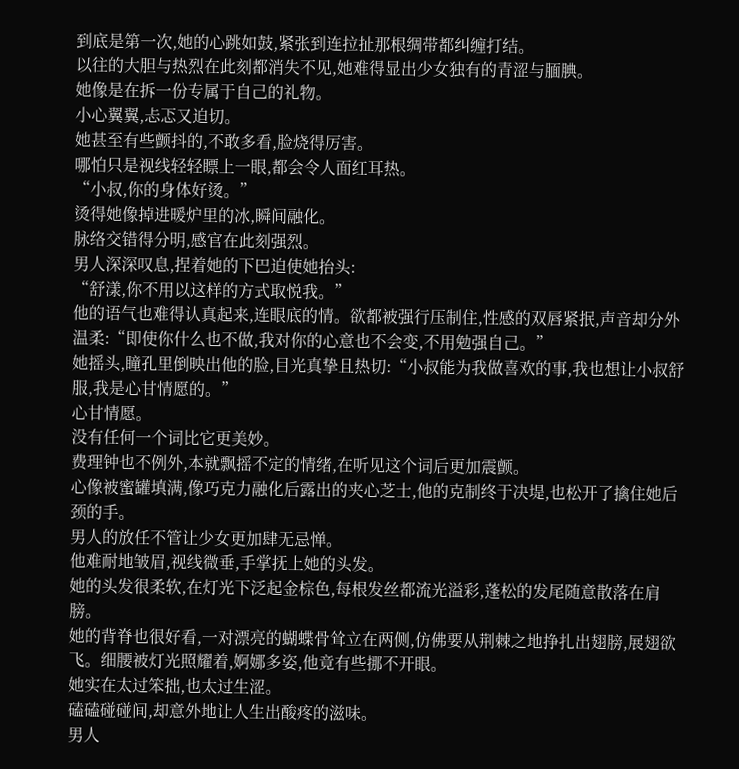到底是第一次,她的心跳如鼓,紧张到连拉扯那根绸带都纠缠打结。
以往的大胆与热烈在此刻都消失不见,她难得显出少女独有的青涩与腼腆。
她像是在拆一份专属于自己的礼物。
小心翼翼,忐忑又迫切。
她甚至有些颤抖的,不敢多看,脸烧得厉害。
哪怕只是视线轻轻瞟上一眼,都会令人面红耳热。
“小叔,你的身体好烫。”
烫得她像掉进暖炉里的冰,瞬间融化。
脉络交错得分明,感官在此刻强烈。
男人深深叹息,捏着她的下巴迫使她抬头:
“舒漾,你不用以这样的方式取悦我。”
他的语气也难得认真起来,连眼底的情。欲都被强行压制住,性感的双唇紧抿,声音却分外温柔:“即使你什么也不做,我对你的心意也不会变,不用勉强自己。”
她摇头,瞳孔里倒映出他的脸,目光真挚且热切:“小叔能为我做喜欢的事,我也想让小叔舒服,我是心甘情愿的。”
心甘情愿。
没有任何一个词比它更美妙。
费理钟也不例外,本就飘摇不定的情绪,在听见这个词后更加震颤。
心像被蜜罐填满,像巧克力融化后露出的夹心芝士,他的克制终于决堤,也松开了擒住她后颈的手。
男人的放任不管让少女更加肆无忌惮。
他难耐地皱眉,视线微垂,手掌抚上她的头发。
她的头发很柔软,在灯光下泛起金棕色,每根发丝都流光溢彩,蓬松的发尾随意散落在肩膀。
她的背脊也很好看,一对漂亮的蝴蝶骨耸立在两侧,仿佛要从荆棘之地挣扎出翅膀,展翅欲飞。细腰被灯光照耀着,婀娜多姿,他竟有些挪不开眼。
她实在太过笨拙,也太过生涩。
磕磕碰碰间,却意外地让人生出酸疼的滋味。
男人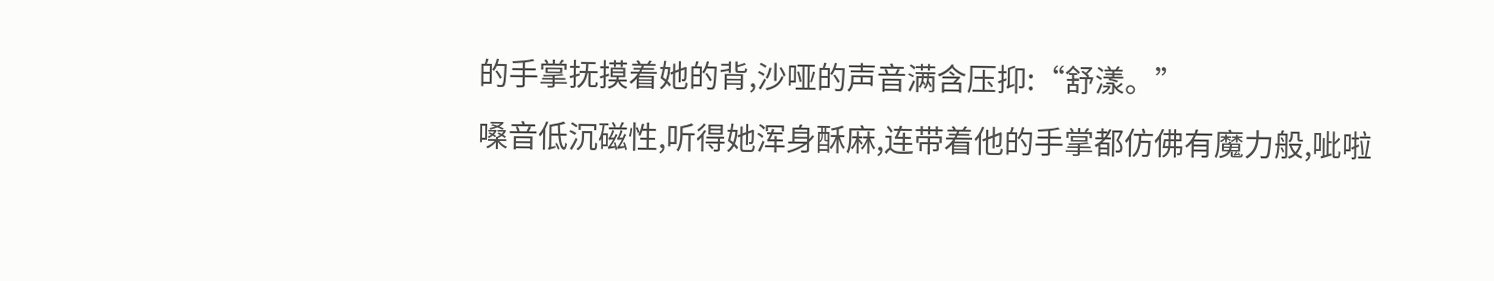的手掌抚摸着她的背,沙哑的声音满含压抑:“舒漾。”
嗓音低沉磁性,听得她浑身酥麻,连带着他的手掌都仿佛有魔力般,呲啦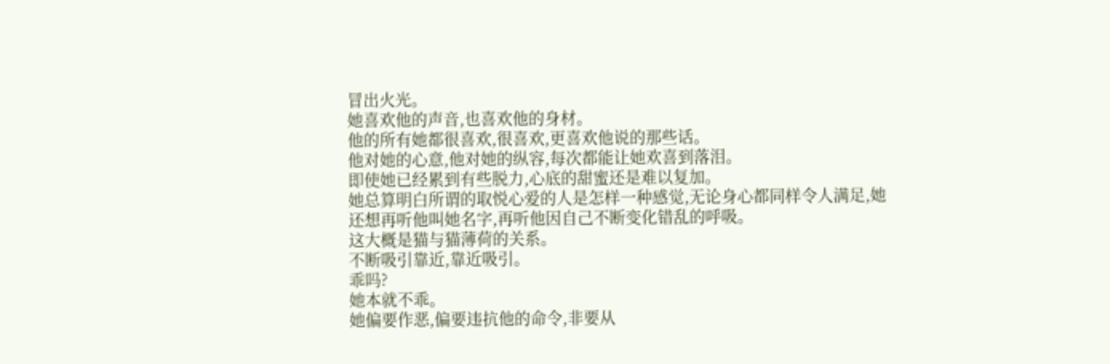冒出火光。
她喜欢他的声音,也喜欢他的身材。
他的所有她都很喜欢,很喜欢,更喜欢他说的那些话。
他对她的心意,他对她的纵容,每次都能让她欢喜到落泪。
即使她已经累到有些脱力,心底的甜蜜还是难以复加。
她总算明白所谓的取悦心爱的人是怎样一种感觉,无论身心都同样令人满足,她还想再听他叫她名字,再听他因自己不断变化错乱的呼吸。
这大概是猫与猫薄荷的关系。
不断吸引靠近,靠近吸引。
乖吗?
她本就不乖。
她偏要作恶,偏要违抗他的命令,非要从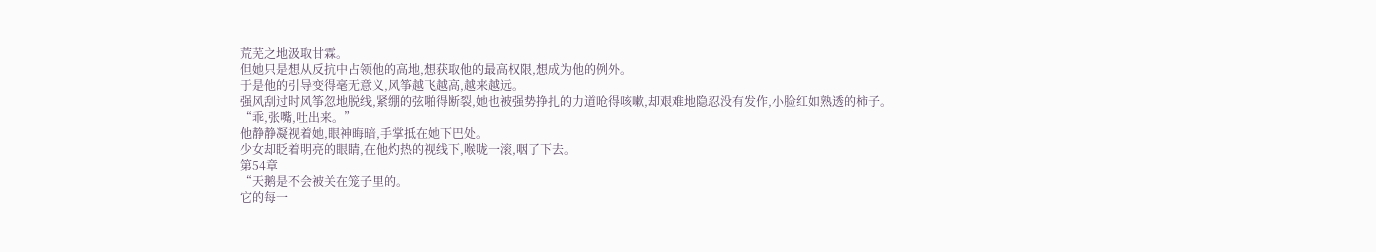荒芜之地汲取甘霖。
但她只是想从反抗中占领他的高地,想获取他的最高权限,想成为他的例外。
于是他的引导变得毫无意义,风筝越飞越高,越来越远。
强风刮过时风筝忽地脱线,紧绷的弦啪得断裂,她也被强势挣扎的力道呛得咳嗽,却艰难地隐忍没有发作,小脸红如熟透的柿子。
“乖,张嘴,吐出来。”
他静静凝视着她,眼神晦暗,手掌抵在她下巴处。
少女却眨着明亮的眼睛,在他灼热的视线下,喉咙一滚,咽了下去。
第54章
“天鹅是不会被关在笼子里的。
它的每一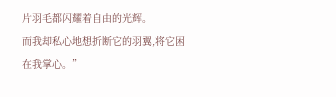片羽毛都闪耀着自由的光辉。
而我却私心地想折断它的羽翼,将它困在我掌心。”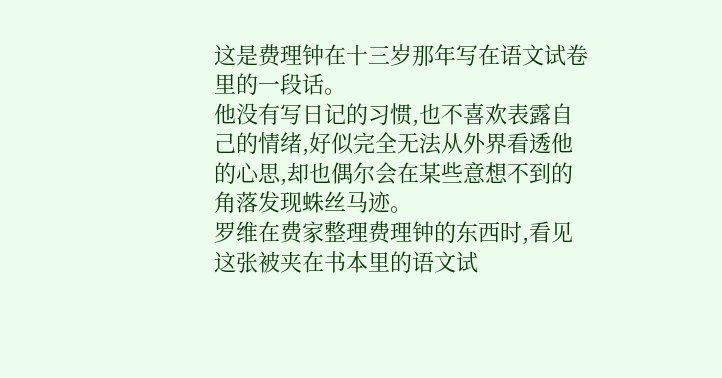这是费理钟在十三岁那年写在语文试卷里的一段话。
他没有写日记的习惯,也不喜欢表露自己的情绪,好似完全无法从外界看透他的心思,却也偶尔会在某些意想不到的角落发现蛛丝马迹。
罗维在费家整理费理钟的东西时,看见这张被夹在书本里的语文试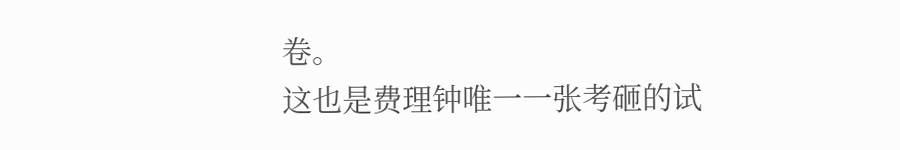卷。
这也是费理钟唯一一张考砸的试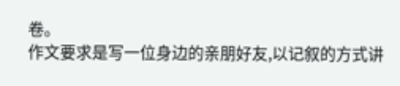卷。
作文要求是写一位身边的亲朋好友,以记叙的方式讲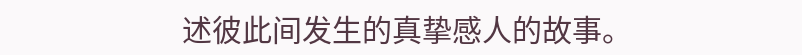述彼此间发生的真挚感人的故事。